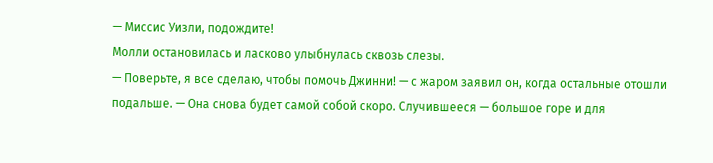— Миссис Уизли, подождите!
Молли остановилась и ласково улыбнулась сквозь слезы.
— Поверьте, я все сделаю, чтобы помочь Джинни! — с жаром заявил он, когда остальные отошли подальше. — Она снова будет самой собой скоро. Случившееся — большое горе и для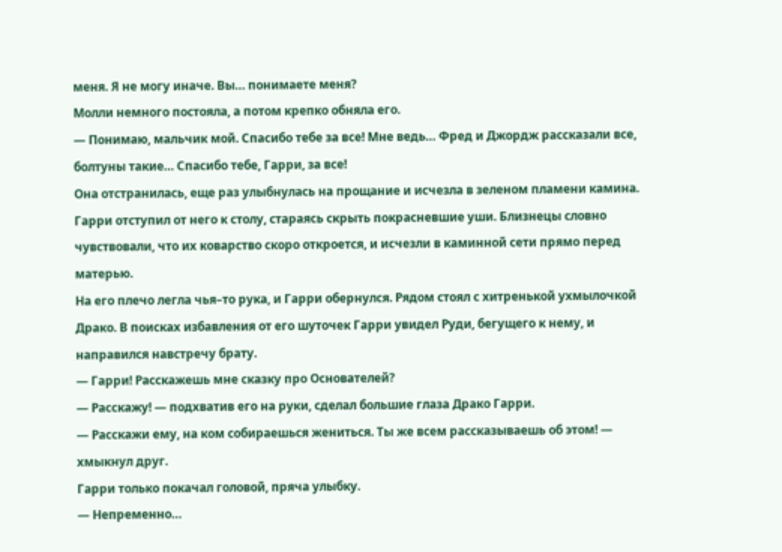меня. Я не могу иначе. Вы… понимаете меня?
Молли немного постояла, а потом крепко обняла его.
— Понимаю, мальчик мой. Спасибо тебе за все! Мне ведь… Фред и Джордж рассказали все, болтуны такие… Спасибо тебе, Гарри, за все!
Она отстранилась, еще раз улыбнулась на прощание и исчезла в зеленом пламени камина. Гарри отступил от него к столу, стараясь скрыть покрасневшие уши. Близнецы словно чувствовали, что их коварство скоро откроется, и исчезли в каминной сети прямо перед матерью.
На его плечо легла чья–то рука, и Гарри обернулся. Рядом стоял с хитренькой ухмылочкой Драко. В поисках избавления от его шуточек Гарри увидел Руди, бегущего к нему, и направился навстречу брату.
— Гарри! Расскажешь мне сказку про Основателей?
— Расскажу! — подхватив его на руки, сделал большие глаза Драко Гарри.
— Расскажи ему, на ком собираешься жениться. Ты же всем рассказываешь об этом! — хмыкнул друг.
Гарри только покачал головой, пряча улыбку.
— Непременно…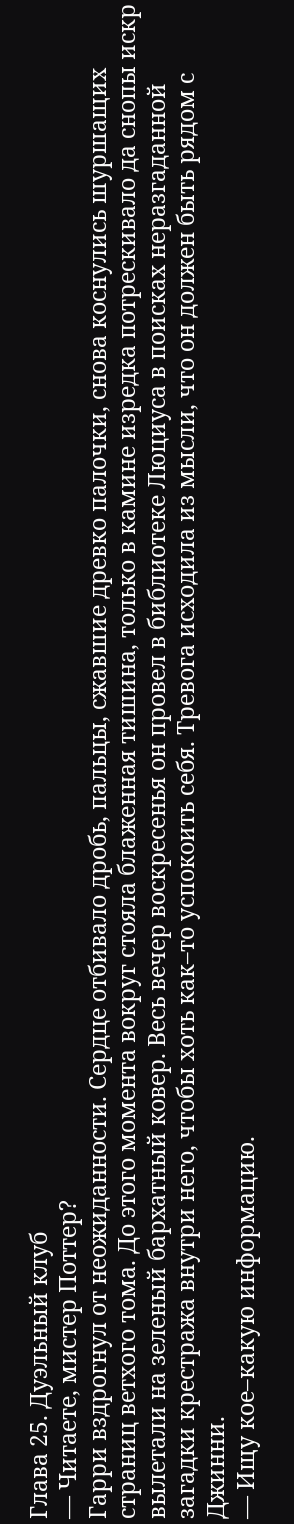Глава 25. Дуэльный клуб
— Читаете, мистер Поттер?
Гарри вздрогнул от неожиданности. Сердце отбивало дробь, пальцы, сжавшие древко палочки, снова коснулись шуршащих страниц ветхого тома. До этого момента вокруг стояла блаженная тишина, только в камине изредка потрескивало да снопы искр вылетали на зеленый бархатный ковер. Весь вечер воскресенья он провел в библиотеке Люциуса в поисках неразгаданной загадки крестража внутри него, чтобы хоть как–то успокоить себя. Тревога исходила из мысли, что он должен быть рядом с Джинни.
— Ищу кое–какую информацию.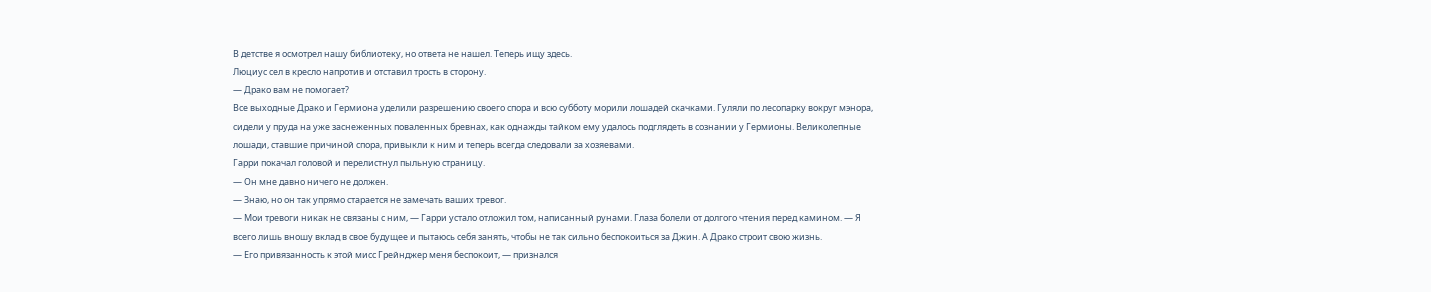В детстве я осмотрел нашу библиотеку, но ответа не нашел. Теперь ищу здесь.
Люциус сел в кресло напротив и отставил трость в сторону.
— Драко вам не помогает?
Все выходные Драко и Гермиона уделили разрешению своего спора и всю субботу морили лошадей скачками. Гуляли по лесопарку вокруг мэнора, сидели у пруда на уже заснеженных поваленных бревнах, как однажды тайком ему удалось подглядеть в сознании у Гермионы. Великолепные лошади, ставшие причиной спора, привыкли к ним и теперь всегда следовали за хозяевами.
Гарри покачал головой и перелистнул пыльную страницу.
— Он мне давно ничего не должен.
— Знаю, но он так упрямо старается не замечать ваших тревог.
— Мои тревоги никак не связаны с ним, — Гарри устало отложил том, написанный рунами. Глаза болели от долгого чтения перед камином. — Я всего лишь вношу вклад в свое будущее и пытаюсь себя занять, чтобы не так сильно беспокоиться за Джин. А Драко строит свою жизнь.
— Его привязанность к этой мисс Грейнджер меня беспокоит, — признался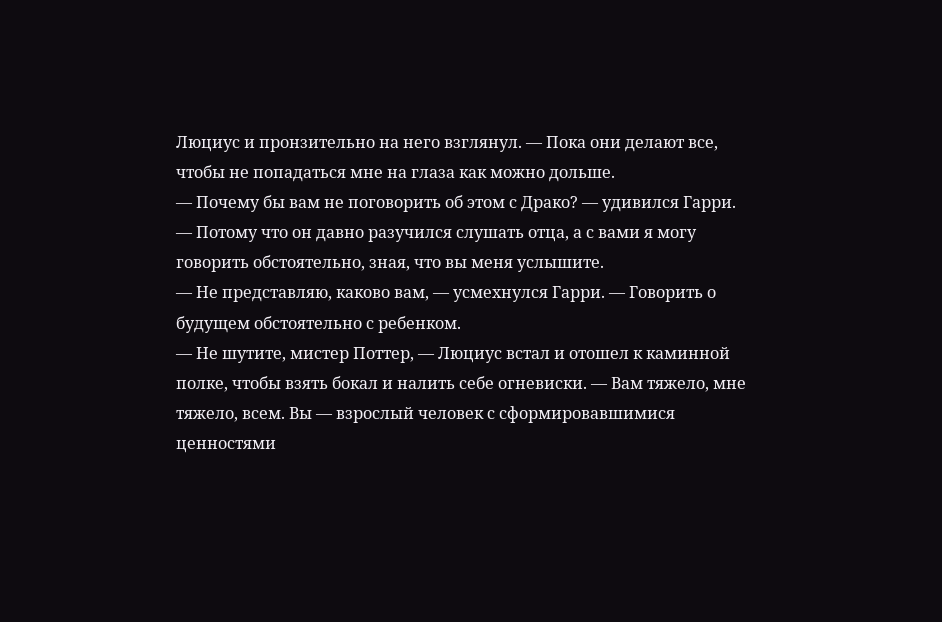Люциус и пронзительно на него взглянул. — Пока они делают все, чтобы не попадаться мне на глаза как можно дольше.
— Почему бы вам не поговорить об этом с Драко? — удивился Гарри.
— Потому что он давно разучился слушать отца, а с вами я могу говорить обстоятельно, зная, что вы меня услышите.
— Не представляю, каково вам, — усмехнулся Гарри. — Говорить о будущем обстоятельно с ребенком.
— Не шутите, мистер Поттер, — Люциус встал и отошел к каминной полке, чтобы взять бокал и налить себе огневиски. — Вам тяжело, мне тяжело, всем. Вы — взрослый человек с сформировавшимися ценностями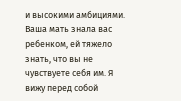и высокими амбициями. Ваша мать знала вас ребенком, ей тяжело знать, что вы не чувствуете себя им. Я вижу перед собой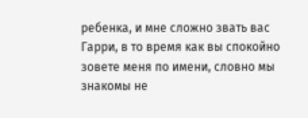ребенка, и мне сложно звать вас Гарри, в то время как вы спокойно зовете меня по имени, словно мы знакомы не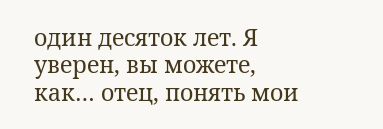один десяток лет. Я уверен, вы можете, как… отец, понять мои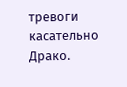тревоги касательно Драко.